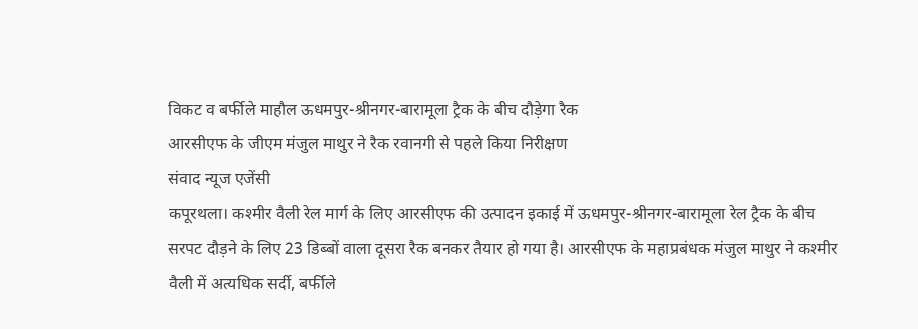विकट व बर्फीले माहौल ऊधमपुर-श्रीनगर-बारामूला ट्रैक के बीच दौड़ेगा रैक
आरसीएफ के जीएम मंजुल माथुर ने रैक रवानगी से पहले किया निरीक्षण
संवाद न्यूज एजेंसी
कपूरथला। कश्मीर वैली रेल मार्ग के लिए आरसीएफ की उत्पादन इकाई में ऊधमपुर-श्रीनगर-बारामूला रेल ट्रैक के बीच सरपट दौड़ने के लिए 23 डिब्बों वाला दूसरा रैक बनकर तैयार हो गया है। आरसीएफ के महाप्रबंधक मंजुल माथुर ने कश्मीर वैली में अत्यधिक सर्दी, बर्फीले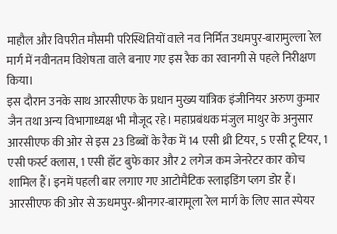माहौल और विपरीत मौसमी परिस्थितियों वाले नव निर्मित उधमपुर-बारामुल्ला रेल मार्ग में नवीनतम विशेषता वाले बनाए गए इस रैक का रवानगी से पहले निरीक्षण किया।
इस दौरान उनके साथ आरसीएफ के प्रधान मुख्य यांत्रिक इंजीनियर अरुण कुमार जैन तथा अन्य विभागाध्यक्ष भी मौजूद रहे। महाप्रबंधक मंजुल माथुर के अनुसार आरसीएफ की ओर से इस 23 डिब्बों के रैक में 14 एसी थ्री टियर, 5 एसी टू टियर, 1 एसी फर्स्ट क्लास, 1 एसी हॉट बुफे कार और 2 लगेज कम जेनरेटर कार कोच शामिल हैं। इनमें पहली बार लगाए गए आटोमैटिक स्लाइडिंग प्लग डोर हैं। आरसीएफ की ओर से ऊधमपुर-श्रीनगर-बारामूला रेल मार्ग के लिए सात स्पेयर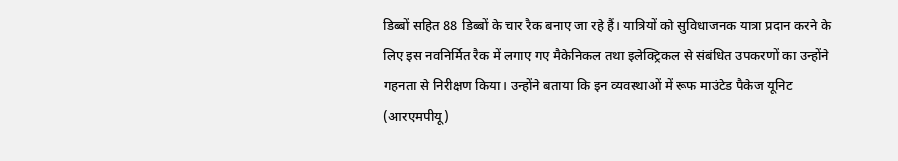डिब्बों सहित 88 डिब्बों के चार रैक बनाए जा रहे हैं। यात्रियों को सुविधाजनक यात्रा प्रदान करने के लिए इस नवनिर्मित रैक में लगाए गए मैकेनिकल तथा इलेक्ट्रिकल से संबंधित उपकरणों का उन्होंने गहनता से निरीक्षण किया। उन्होंने बताया कि इन व्यवस्थाओं में रूफ माउंटेड पैकेज यूनिट (आरएमपीयू)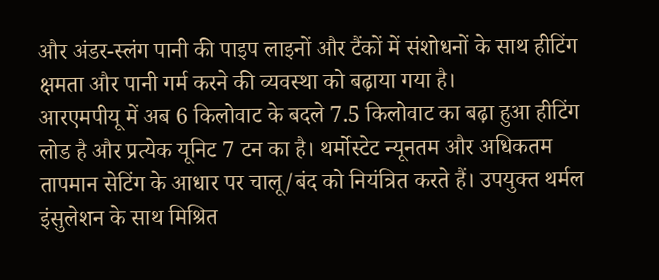और अंडर-स्लंग पानी की पाइप लाइनों और टैंकों में संशोधनों के साथ हीटिंग क्षमता और पानी गर्म करने की व्यवस्था को बढ़ाया गया है।
आरएमपीयू में अब 6 किलोवाट के बदले 7.5 किलोवाट का बढ़ा हुआ हीटिंग लोड है और प्रत्येक यूनिट 7 टन का है। थर्मोस्टेट न्यूनतम और अधिकतम तापमान सेटिंग के आधार पर चालू/बंद को नियंत्रित करते हैं। उपयुक्त थर्मल इंसुलेशन के साथ मिश्रित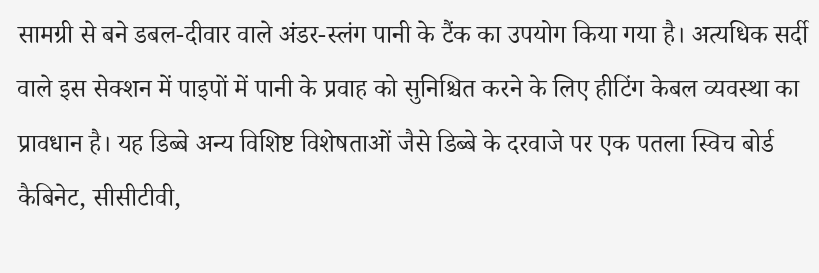सामग्री से बने डबल-दीवार वाले अंडर-स्लंग पानी के टैंक का उपयोग किया गया है। अत्यधिक सर्दी वाले इस सेक्शन में पाइपों में पानी के प्रवाह को सुनिश्चित करने के लिए हीटिंग केबल व्यवस्था का प्रावधान है। यह डिब्बे अन्य विशिष्ट विशेषताओं जैसे डिब्बे के दरवाजे पर एक पतला स्विच बोर्ड कैबिनेट, सीसीटीवी,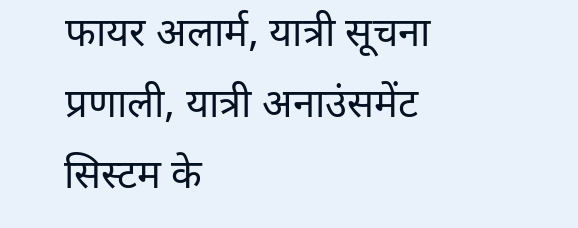फायर अलार्म, यात्री सूचना प्रणाली, यात्री अनाउंसमेंट सिस्टम के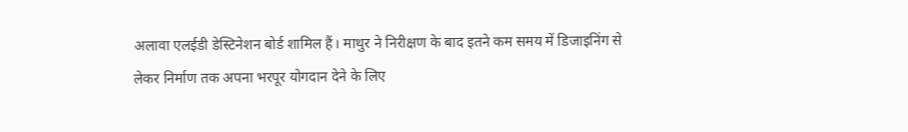अलावा एलईडी डेस्टिनेशन बोर्ड शामिल हैं। माथुर ने निरीक्षण के बाद इतने कम समय में डिजाइनिंग से लेकर निर्माण तक अपना भरपूर योगदान देने के लिए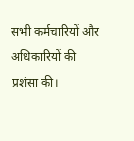सभी कर्मचारियों और अधिकारियों की प्रशंसा की।